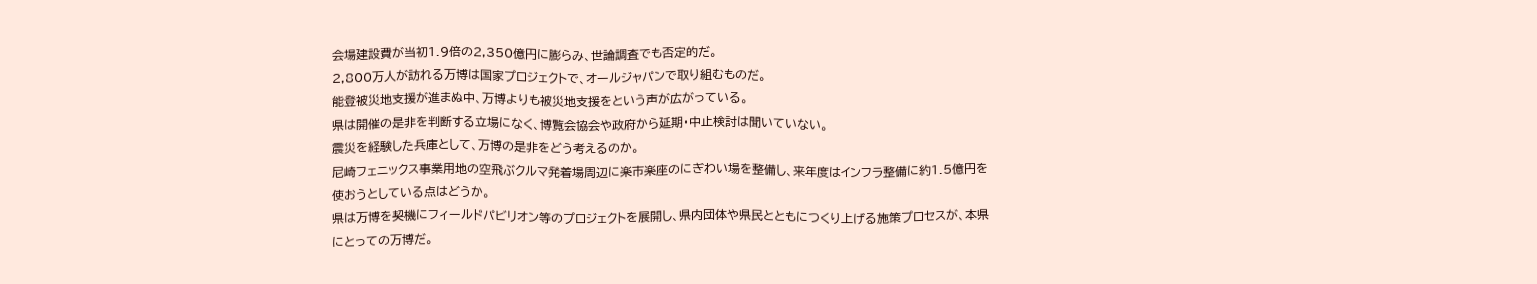会場建設費が当初1.9倍の2,350億円に膨らみ、世論調査でも否定的だ。
2,800万人が訪れる万博は国家プロジェクトで、オールジャパンで取り組むものだ。
能登被災地支援が進まぬ中、万博よりも被災地支援をという声が広がっている。
県は開催の是非を判断する立場になく、博覧会協会や政府から延期・中止検討は聞いていない。
震災を経験した兵庫として、万博の是非をどう考えるのか。
尼崎フェニックス事業用地の空飛ぶクルマ発着場周辺に楽市楽座のにぎわい場を整備し、来年度はインフラ整備に約1.5億円を使おうとしている点はどうか。
県は万博を契機にフィールドパビリオン等のプロジェクトを展開し、県内団体や県民とともにつくり上げる施策プロセスが、本県にとっての万博だ。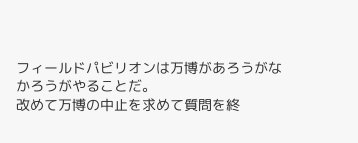フィールドパビリオンは万博があろうがなかろうがやることだ。
改めて万博の中止を求めて質問を終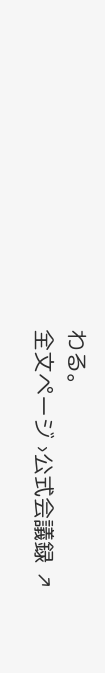わる。
全文ページ ›公式会議録 ↗